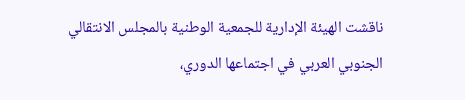ناقشت الهيئة الإدارية للجمعية الوطنية بالمجلس الانتقالي الجنوبي العربي في اجتماعها الدوري،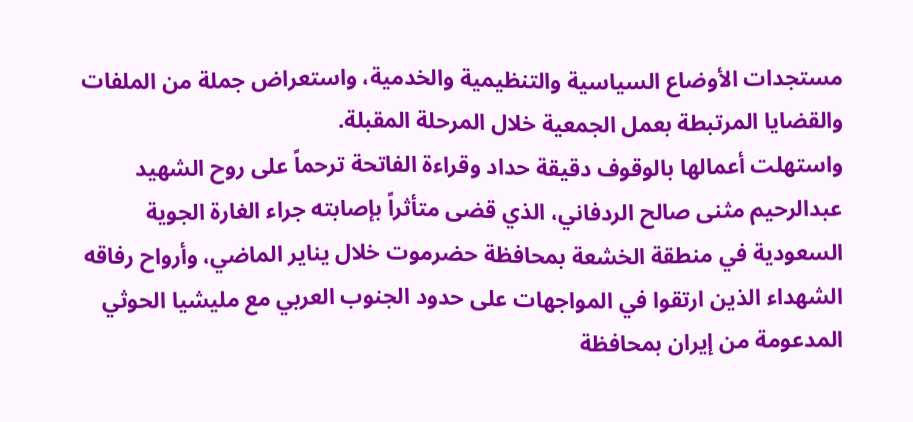مستجدات الأوضاع السياسية والتنظيمية والخدمية، واستعراض جملة من الملفات والقضايا المرتبطة بعمل الجمعية خلال المرحلة المقبلة.
واستهلت أعمالها بالوقوف دقيقة حداد وقراءة الفاتحة ترحماً على روح الشهيد عبدالرحيم مثنى صالح الردفاني، الذي قضى متأثراً بإصابته جراء الغارة الجوية السعودية في منطقة الخشعة بمحافظة حضرموت خلال يناير الماضي، وأرواح رفاقه الشهداء الذين ارتقوا في المواجهات على حدود الجنوب العربي مع مليشيا الحوثي المدعومة من إيران بمحافظة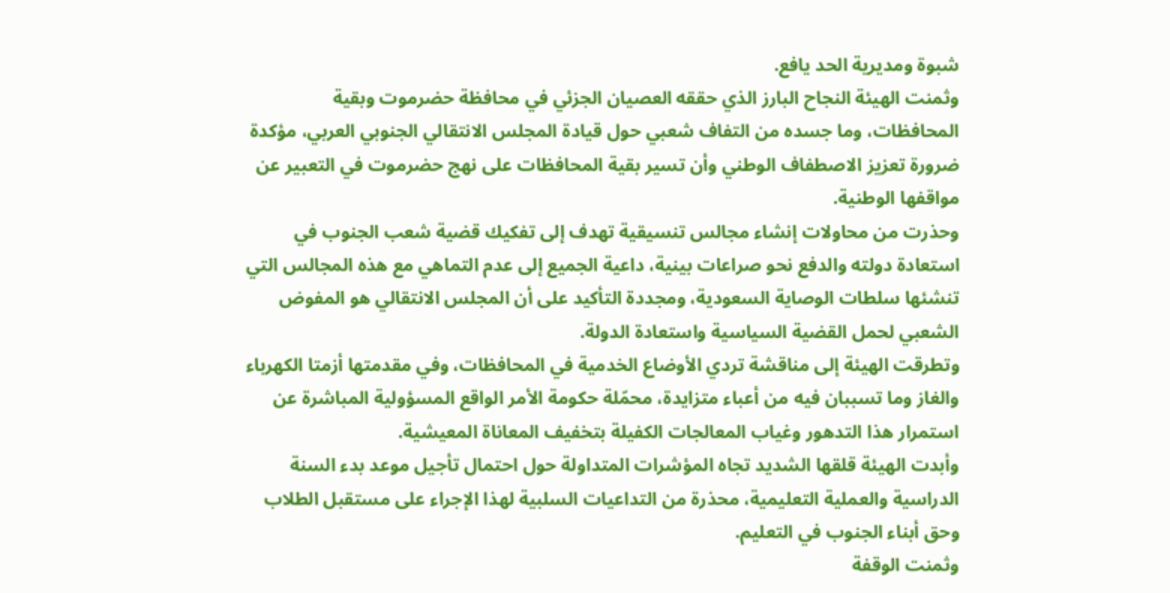شبوة ومديرية الحد يافع.
وثمنت الهيئة النجاح البارز الذي حققه العصيان الجزئي في محافظة حضرموت وبقية المحافظات، وما جسده من التفاف شعبي حول قيادة المجلس الانتقالي الجنوبي العربي، مؤكدة ضرورة تعزيز الاصطفاف الوطني وأن تسير بقية المحافظات على نهج حضرموت في التعبير عن مواقفها الوطنية.
وحذرت من محاولات إنشاء مجالس تنسيقية تهدف إلى تفكيك قضية شعب الجنوب في استعادة دولته والدفع نحو صراعات بينية، داعية الجميع إلى عدم التماهي مع هذه المجالس التي تنشئها سلطات الوصاية السعودية، ومجددة التأكيد على أن المجلس الانتقالي هو المفوض الشعبي لحمل القضية السياسية واستعادة الدولة.
وتطرقت الهيئة إلى مناقشة تردي الأوضاع الخدمية في المحافظات، وفي مقدمتها أزمتا الكهرباء والغاز وما تسببان فيه من أعباء متزايدة، محمّلة حكومة الأمر الواقع المسؤولية المباشرة عن استمرار هذا التدهور وغياب المعالجات الكفيلة بتخفيف المعاناة المعيشية.
وأبدت الهيئة قلقها الشديد تجاه المؤشرات المتداولة حول احتمال تأجيل موعد بدء السنة الدراسية والعملية التعليمية، محذرة من التداعيات السلبية لهذا الإجراء على مستقبل الطلاب وحق أبناء الجنوب في التعليم.
وثمنت الوقفة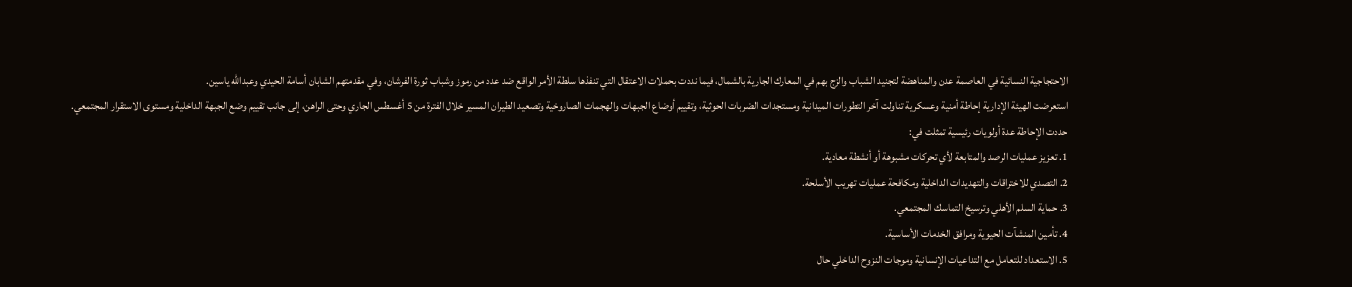الاحتجاجية النسائية في العاصمة عدن والمناهضة لتجنيد الشباب والزج بهم في المعارك الجارية بالشمال، فيما نددت بحملات الاعتقال التي تنفذها سلطة الأمر الواقع ضد عدد من رموز وشباب ثورة الفرشان، وفي مقدمتهم الشابان أسامة الحيدي وعبدالله ياسين.
استعرضت الهيئة الإدارية إحاطة أمنية وعسكرية تناولت آخر التطورات الميدانية ومستجدات الضربات الحوثية، وتقييم أوضاع الجبهات والهجمات الصاروخية وتصعيد الطيران المسير خلال الفترة من 5 أغسطس الجاري وحتى الراهن، إلى جانب تقييم وضع الجبهة الداخلية ومستوى الاستقرار المجتمعي.
حددت الإحاطة عدة أولويات رئيسية تمثلت في:
1. تعزيز عمليات الرصد والمتابعة لأي تحركات مشبوهة أو أنشطة معادية.
2. التصدي للاختراقات والتهديدات الداخلية ومكافحة عمليات تهريب الأسلحة.
3. حماية السلم الأهلي وترسيخ التماسك المجتمعي.
4. تأمين المنشآت الحيوية ومرافق الخدمات الأساسية.
5. الاستعداد للتعامل مع التداعيات الإنسانية وموجات النزوح الداخلي حال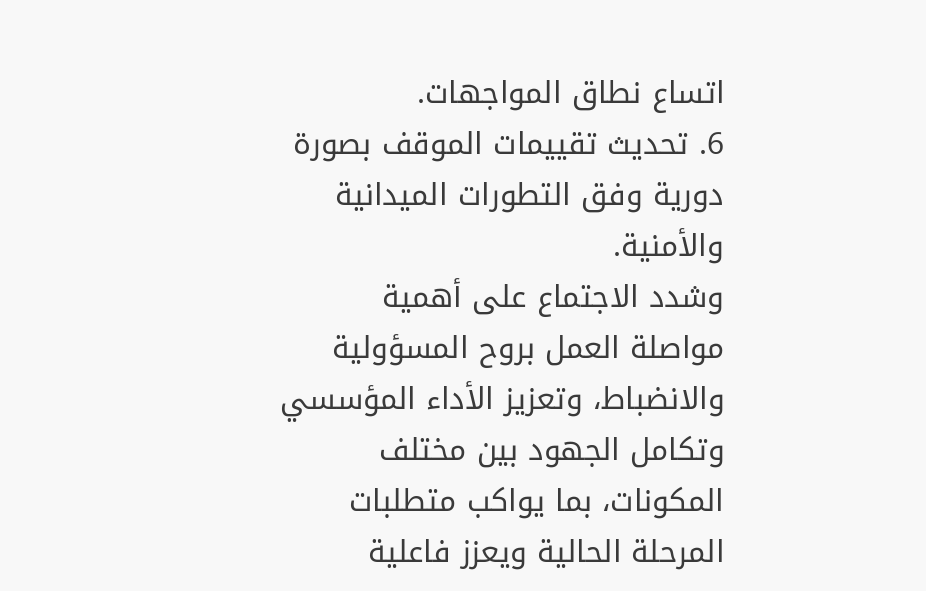اتساع نطاق المواجهات.
6. تحديث تقييمات الموقف بصورة دورية وفق التطورات الميدانية والأمنية.
وشدد الاجتماع على أهمية مواصلة العمل بروح المسؤولية والانضباط، وتعزيز الأداء المؤسسي وتكامل الجهود بين مختلف المكونات، بما يواكب متطلبات المرحلة الحالية ويعزز فاعلية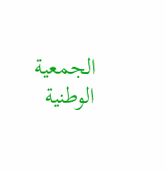الجمعية الوطنية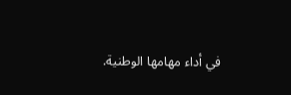في أداء مهامها الوطنية.